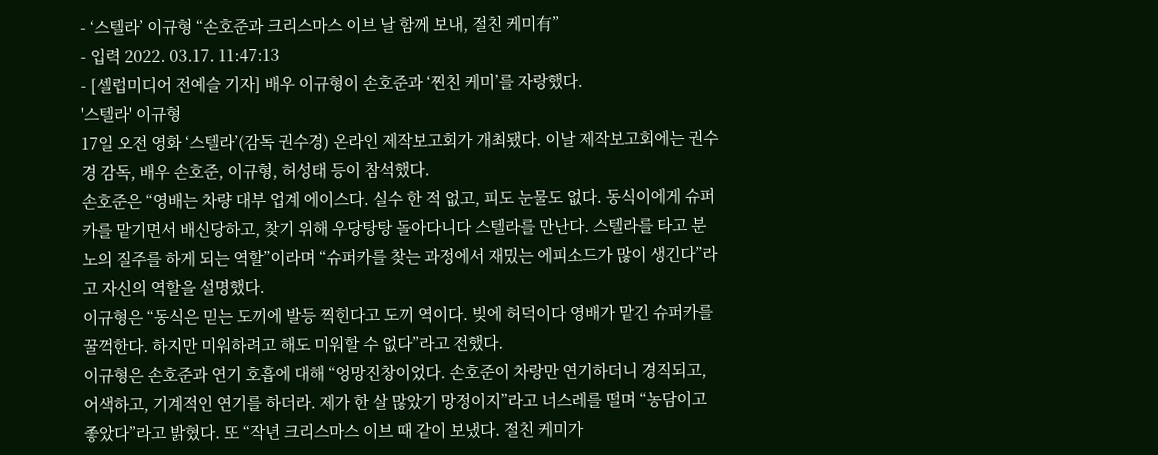- ‘스텔라’ 이규형 “손호준과 크리스마스 이브 날 함께 보내, 절친 케미有”
- 입력 2022. 03.17. 11:47:13
- [셀럽미디어 전예슬 기자] 배우 이규형이 손호준과 ‘찐친 케미’를 자랑했다.
'스텔라' 이규형
17일 오전 영화 ‘스텔라’(감독 권수경) 온라인 제작보고회가 개최됐다. 이날 제작보고회에는 권수경 감독, 배우 손호준, 이규형, 허성태 등이 참석했다.
손호준은 “영배는 차량 대부 업계 에이스다. 실수 한 적 없고, 피도 눈물도 없다. 동식이에게 슈퍼카를 맡기면서 배신당하고, 찾기 위해 우당탕탕 돌아다니다 스텔라를 만난다. 스텔라를 타고 분노의 질주를 하게 되는 역할”이라며 “슈퍼카를 찾는 과정에서 재밌는 에피소드가 많이 생긴다”라고 자신의 역할을 설명했다.
이규형은 “동식은 믿는 도끼에 발등 찍힌다고 도끼 역이다. 빚에 허덕이다 영배가 맡긴 슈퍼카를 꿀꺽한다. 하지만 미워하려고 해도 미워할 수 없다”라고 전했다.
이규형은 손호준과 연기 호흡에 대해 “엉망진창이었다. 손호준이 차랑만 연기하더니 경직되고, 어색하고, 기계적인 연기를 하더라. 제가 한 살 많았기 망정이지”라고 너스레를 떨며 “농담이고 좋았다”라고 밝혔다. 또 “작년 크리스마스 이브 때 같이 보냈다. 절친 케미가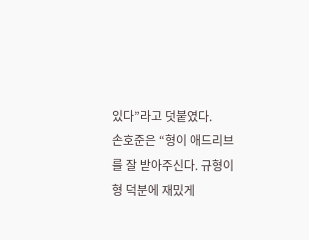있다”라고 덧붙였다.
손호준은 “형이 애드리브를 잘 받아주신다. 규형이 형 덕분에 재밌게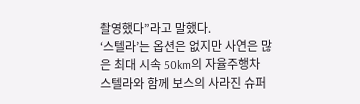촬영했다”라고 말했다.
‘스텔라’는 옵션은 없지만 사연은 많은 최대 시속 50km의 자율주행차 스텔라와 함께 보스의 사라진 슈퍼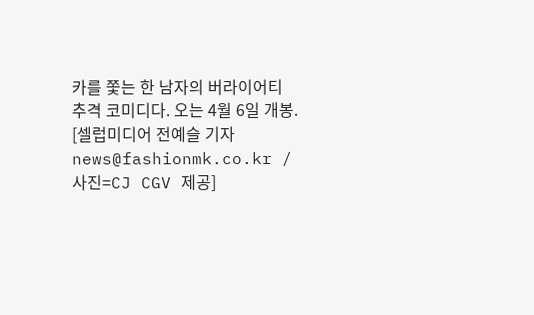카를 쫓는 한 남자의 버라이어티 추격 코미디다. 오는 4월 6일 개봉.
[셀럽미디어 전예슬 기자 news@fashionmk.co.kr / 사진=CJ CGV 제공]